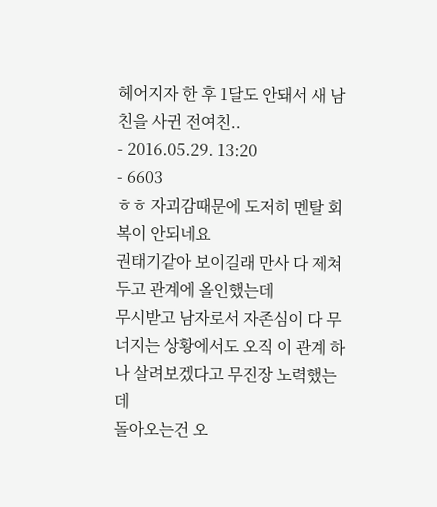헤어지자 한 후 1달도 안돼서 새 남친을 사귄 전여친..
- 2016.05.29. 13:20
- 6603
ㅎㅎ 자괴감때문에 도저히 멘탈 회복이 안되네요
권태기같아 보이길래 만사 다 제쳐두고 관계에 올인했는데
무시받고 남자로서 자존심이 다 무너지는 상황에서도 오직 이 관계 하나 살려보겠다고 무진장 노력했는데
돌아오는건 오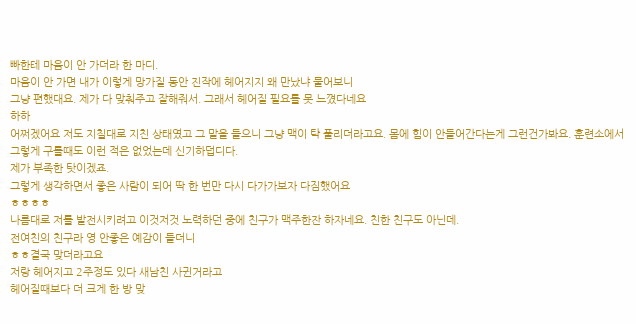빠한테 마음이 안 가더라 한 마디.
마음이 안 가면 내가 이렇게 망가질 동안 진작에 헤어지지 왜 만났냐 물어보니
그냥 편했대요. 제가 다 맞춰주고 잘해줘서. 그래서 헤어질 필요를 못 느꼈다네요
하하
어쩌겠어요 저도 지칠대로 지친 상태였고 그 말을 들으니 그냥 맥이 탁 풀리더라고요. 몸에 힘이 안들어간다는게 그런건가봐요. 훈련소에서 그렇게 구를때도 이런 적은 없었는데 신기하덥디다.
제가 부족한 탓이겠죠.
그렇게 생각하면서 좋은 사람이 되어 딱 한 번만 다시 다가가보자 다짐했어요
ㅎㅎㅎㅎ
나름대로 저를 발전시키려고 이것저것 노력하던 중에 친구가 맥주한잔 하자네요. 친한 친구도 아닌데.
전여친의 친구라 영 안좋은 예감이 들더니
ㅎㅎ결국 맞더라고요
저랑 헤어지고 2주정도 있다 새남친 사귄거라고
헤어질때보다 더 크게 한 방 맞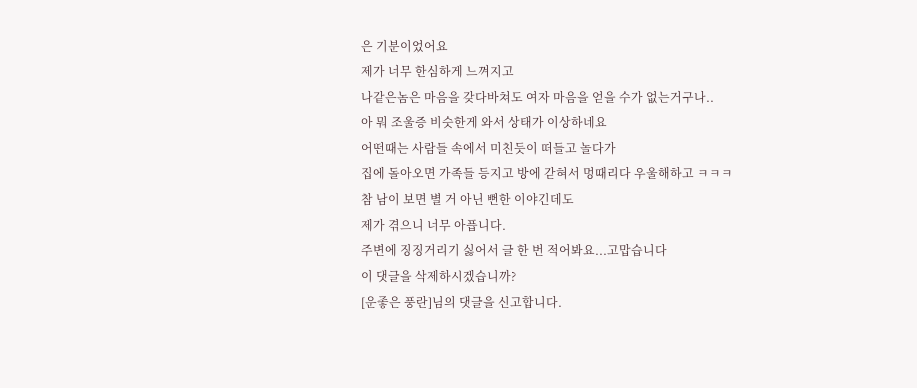은 기분이었어요
제가 너무 한심하게 느껴지고
나같은놈은 마음을 갖다바쳐도 여자 마음을 얻을 수가 없는거구나..
아 뭐 조울증 비슷한게 와서 상태가 이상하네요
어떤때는 사람들 속에서 미친듯이 떠들고 놀다가
집에 돌아오면 가족들 등지고 방에 갇혀서 멍때리다 우울해하고 ㅋㅋㅋ
참 남이 보면 별 거 아닌 뻔한 이야긴데도
제가 겪으니 너무 아픕니다.
주변에 징징거리기 싫어서 글 한 번 적어봐요...고맙습니다
이 댓글을 삭제하시겠습니까?
[운좋은 풍란]님의 댓글을 신고합니다.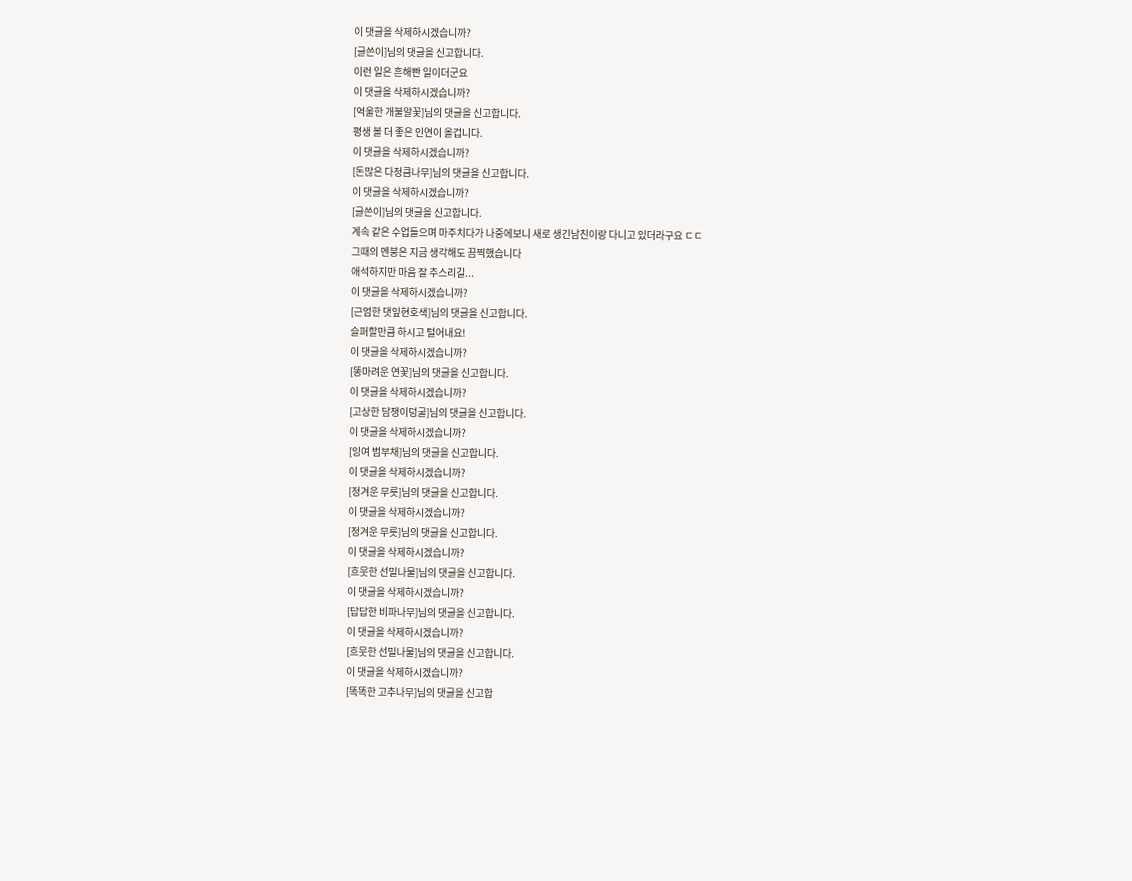이 댓글을 삭제하시겠습니까?
[글쓴이]님의 댓글을 신고합니다.
이런 일은 흔해빤 일이더군요
이 댓글을 삭제하시겠습니까?
[억울한 개불알꽃]님의 댓글을 신고합니다.
평생 볼 더 좋은 인연이 올겁니다.
이 댓글을 삭제하시겠습니까?
[돈많은 다정큼나무]님의 댓글을 신고합니다.
이 댓글을 삭제하시겠습니까?
[글쓴이]님의 댓글을 신고합니다.
계속 같은 수업들으며 마주치다가 나중에보니 새로 생긴남친이랑 다니고 있더라구요 ㄷㄷ
그때의 멘붕은 지금 생각해도 끔찍했습니다
애석하지만 마음 잘 추스리길...
이 댓글을 삭제하시겠습니까?
[근엄한 댓잎현호색]님의 댓글을 신고합니다.
슬퍼할만큼 하시고 털어내요!
이 댓글을 삭제하시겠습니까?
[똥마려운 연꽃]님의 댓글을 신고합니다.
이 댓글을 삭제하시겠습니까?
[고상한 담쟁이덩굴]님의 댓글을 신고합니다.
이 댓글을 삭제하시겠습니까?
[잉여 범부채]님의 댓글을 신고합니다.
이 댓글을 삭제하시겠습니까?
[정겨운 무릇]님의 댓글을 신고합니다.
이 댓글을 삭제하시겠습니까?
[정겨운 무릇]님의 댓글을 신고합니다.
이 댓글을 삭제하시겠습니까?
[흐뭇한 선밀나물]님의 댓글을 신고합니다.
이 댓글을 삭제하시겠습니까?
[답답한 비파나무]님의 댓글을 신고합니다.
이 댓글을 삭제하시겠습니까?
[흐뭇한 선밀나물]님의 댓글을 신고합니다.
이 댓글을 삭제하시겠습니까?
[똑똑한 고추나무]님의 댓글을 신고합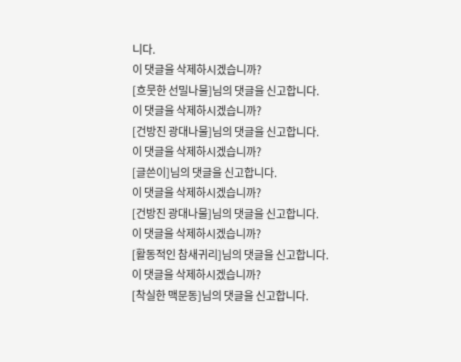니다.
이 댓글을 삭제하시겠습니까?
[흐뭇한 선밀나물]님의 댓글을 신고합니다.
이 댓글을 삭제하시겠습니까?
[건방진 광대나물]님의 댓글을 신고합니다.
이 댓글을 삭제하시겠습니까?
[글쓴이]님의 댓글을 신고합니다.
이 댓글을 삭제하시겠습니까?
[건방진 광대나물]님의 댓글을 신고합니다.
이 댓글을 삭제하시겠습니까?
[활동적인 참새귀리]님의 댓글을 신고합니다.
이 댓글을 삭제하시겠습니까?
[착실한 맥문동]님의 댓글을 신고합니다.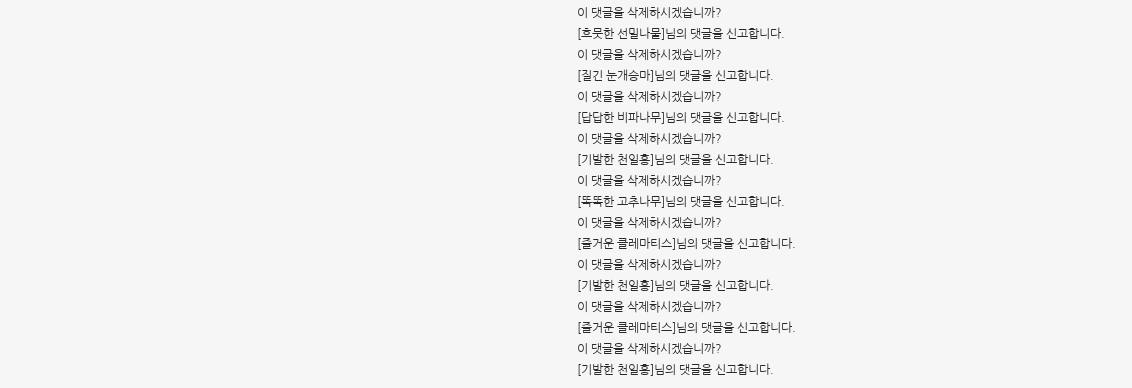이 댓글을 삭제하시겠습니까?
[흐뭇한 선밀나물]님의 댓글을 신고합니다.
이 댓글을 삭제하시겠습니까?
[질긴 눈개승마]님의 댓글을 신고합니다.
이 댓글을 삭제하시겠습니까?
[답답한 비파나무]님의 댓글을 신고합니다.
이 댓글을 삭제하시겠습니까?
[기발한 천일홍]님의 댓글을 신고합니다.
이 댓글을 삭제하시겠습니까?
[똑똑한 고추나무]님의 댓글을 신고합니다.
이 댓글을 삭제하시겠습니까?
[즐거운 클레마티스]님의 댓글을 신고합니다.
이 댓글을 삭제하시겠습니까?
[기발한 천일홍]님의 댓글을 신고합니다.
이 댓글을 삭제하시겠습니까?
[즐거운 클레마티스]님의 댓글을 신고합니다.
이 댓글을 삭제하시겠습니까?
[기발한 천일홍]님의 댓글을 신고합니다.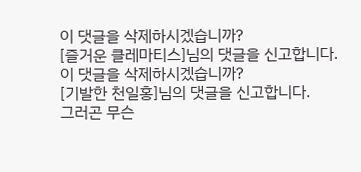이 댓글을 삭제하시겠습니까?
[즐거운 클레마티스]님의 댓글을 신고합니다.
이 댓글을 삭제하시겠습니까?
[기발한 천일홍]님의 댓글을 신고합니다.
그러곤 무슨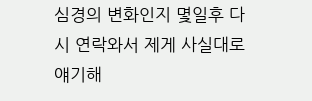심경의 변화인지 몇일후 다시 연락와서 제게 사실대로 얘기해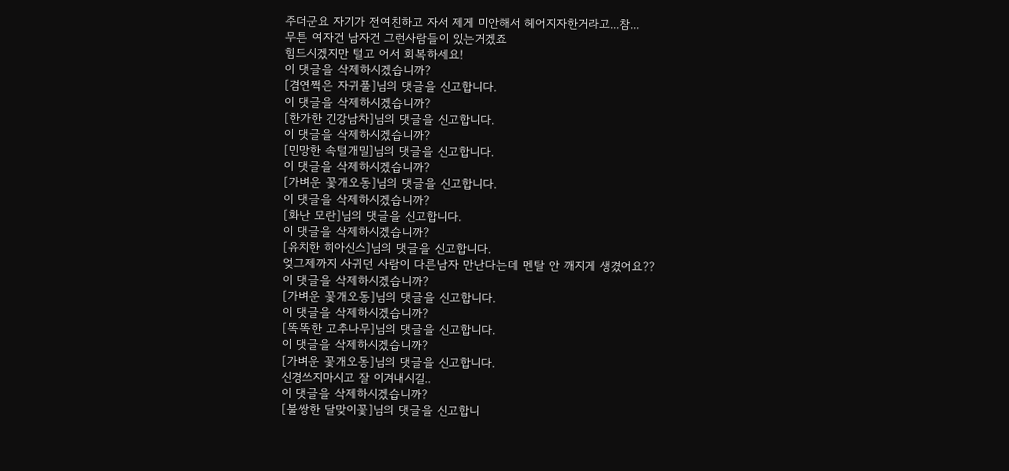주더군요 자기가 전여친하고 자서 제게 미안해서 헤어지자한거라고...참...
무튼 여자건 남자건 그런사람들이 있는거겠죠
힘드시겠지만 털고 어서 회복하세요!
이 댓글을 삭제하시겠습니까?
[겸연쩍은 자귀풀]님의 댓글을 신고합니다.
이 댓글을 삭제하시겠습니까?
[한가한 긴강남차]님의 댓글을 신고합니다.
이 댓글을 삭제하시겠습니까?
[민망한 속털개밀]님의 댓글을 신고합니다.
이 댓글을 삭제하시겠습니까?
[가벼운 꽃개오동]님의 댓글을 신고합니다.
이 댓글을 삭제하시겠습니까?
[화난 모란]님의 댓글을 신고합니다.
이 댓글을 삭제하시겠습니까?
[유치한 히아신스]님의 댓글을 신고합니다.
엊그제까지 사귀던 사람이 다른남자 만난다는데 멘탈 안 깨지게 생겼어요??
이 댓글을 삭제하시겠습니까?
[가벼운 꽃개오동]님의 댓글을 신고합니다.
이 댓글을 삭제하시겠습니까?
[똑똑한 고추나무]님의 댓글을 신고합니다.
이 댓글을 삭제하시겠습니까?
[가벼운 꽃개오동]님의 댓글을 신고합니다.
신경쓰지마시고 잘 이겨내시길..
이 댓글을 삭제하시겠습니까?
[불쌍한 달맞이꽃]님의 댓글을 신고합니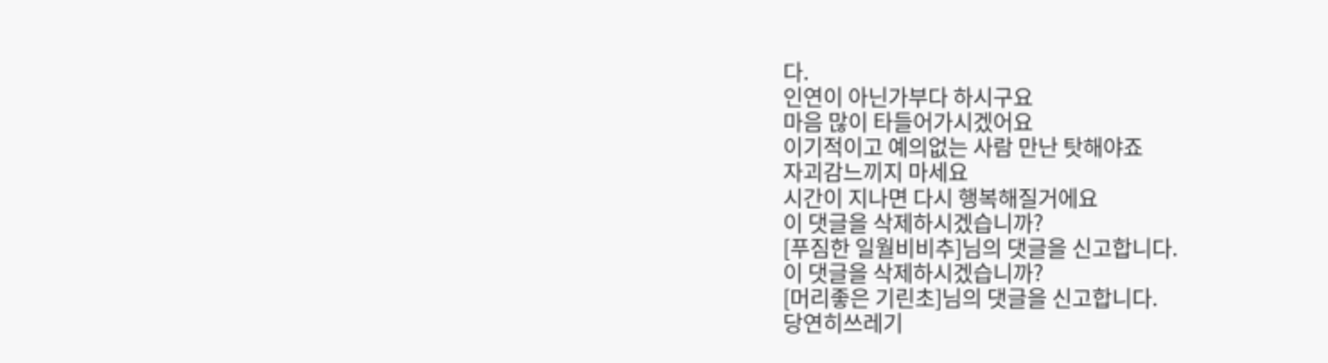다.
인연이 아닌가부다 하시구요
마음 많이 타들어가시겠어요
이기적이고 예의없는 사람 만난 탓해야죠
자괴감느끼지 마세요
시간이 지나면 다시 행복해질거에요
이 댓글을 삭제하시겠습니까?
[푸짐한 일월비비추]님의 댓글을 신고합니다.
이 댓글을 삭제하시겠습니까?
[머리좋은 기린초]님의 댓글을 신고합니다.
당연히쓰레기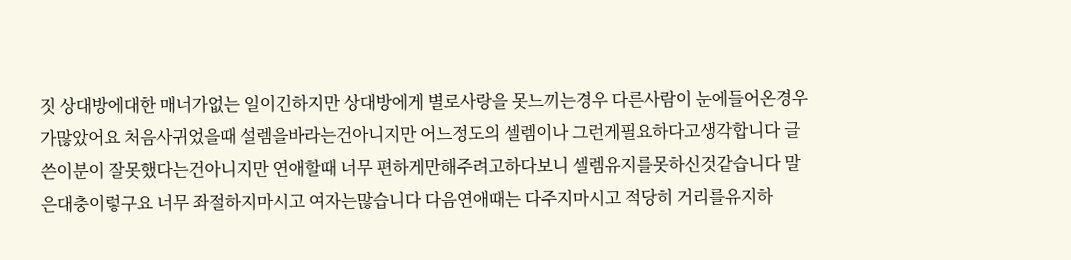짓 상대방에대한 매너가없는 일이긴하지만 상대방에게 별로사랑을 못느끼는경우 다른사람이 눈에들어온경우가많았어요 처음사귀었을때 설렘을바라는건아니지만 어느정도의 셀렘이나 그런게필요하다고생각합니다 글쓴이분이 잘못했다는건아니지만 연애할때 너무 편하게만해주려고하다보니 셀렘유지를못하신것같습니다 말은대충이렇구요 너무 좌절하지마시고 여자는많습니다 다음연애때는 다주지마시고 적당히 거리를유지하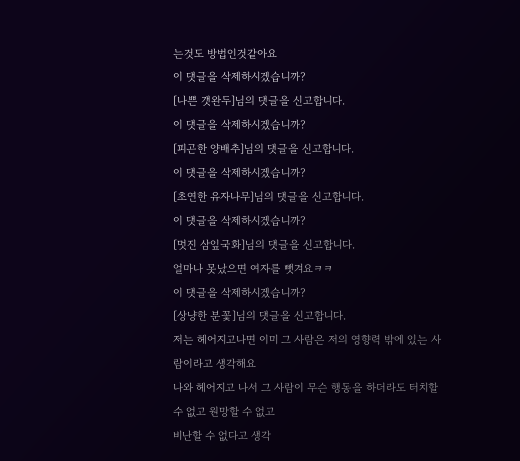는것도 방법인것같아요
이 댓글을 삭제하시겠습니까?
[나쁜 갯완두]님의 댓글을 신고합니다.
이 댓글을 삭제하시겠습니까?
[피곤한 양배추]님의 댓글을 신고합니다.
이 댓글을 삭제하시겠습니까?
[초연한 유자나무]님의 댓글을 신고합니다.
이 댓글을 삭제하시겠습니까?
[멋진 삼잎국화]님의 댓글을 신고합니다.
얼마나 못났으면 여자를 뺏겨요ㅋㅋ
이 댓글을 삭제하시겠습니까?
[상냥한 분꽃]님의 댓글을 신고합니다.
저는 헤어지고나면 이미 그 사람은 저의 영향력 밖에 있는 사람이라고 생각해요
나와 헤어지고 나서 그 사람이 무슨 행동을 하더라도 터치할 수 없고 원망할 수 없고
비난할 수 없다고 생각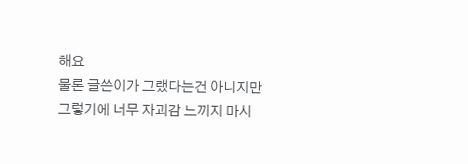해요
물론 글쓴이가 그랬다는건 아니지만
그렇기에 너무 자괴감 느끼지 마시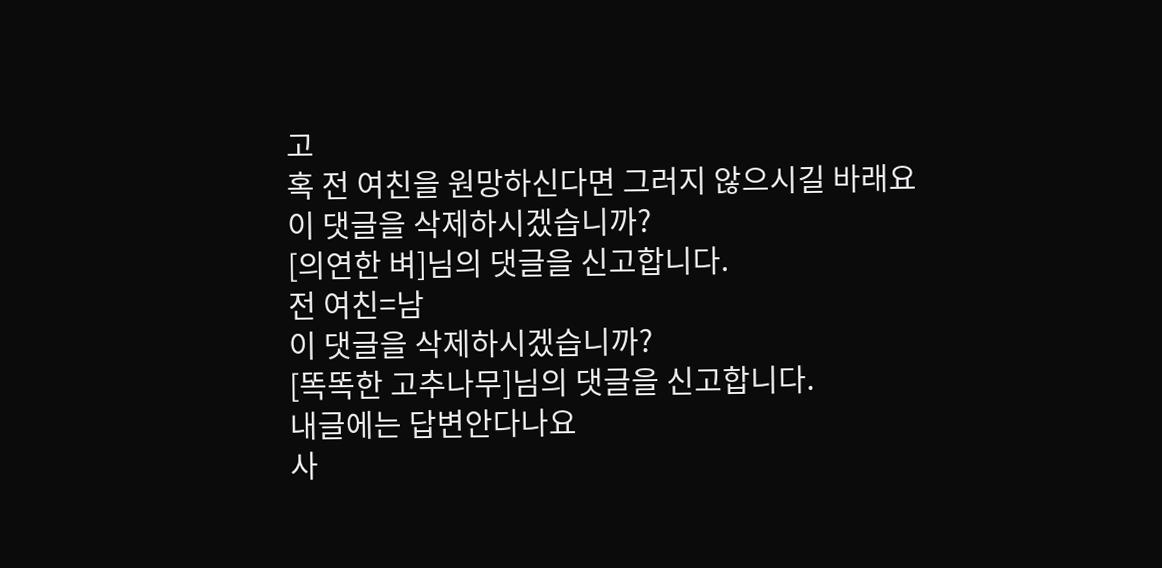고
혹 전 여친을 원망하신다면 그러지 않으시길 바래요
이 댓글을 삭제하시겠습니까?
[의연한 벼]님의 댓글을 신고합니다.
전 여친=남
이 댓글을 삭제하시겠습니까?
[똑똑한 고추나무]님의 댓글을 신고합니다.
내글에는 답변안다나요
사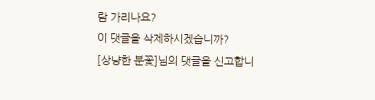람 가리나요?
이 댓글을 삭제하시겠습니까?
[상냥한 분꽃]님의 댓글을 신고합니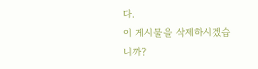다.
이 게시물을 삭제하시겠습니까?